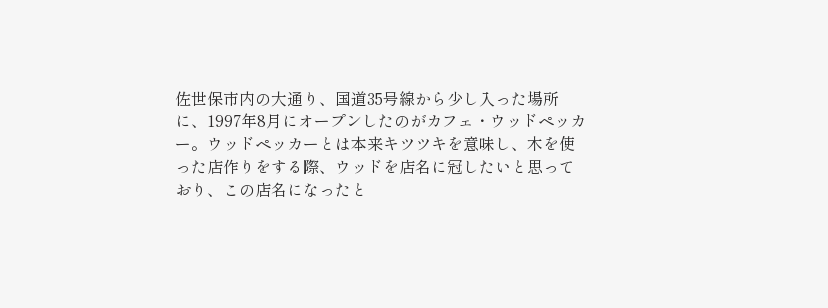佐世保市内の大通り、国道35号線から少し入った場所に、1997年8月にオープンしたのがカフェ・ウッドペッカー。ウッドペッカーとは本来キツツキを意味し、木を使った店作りをする際、ウッドを店名に冠したいと思っており、この店名になったと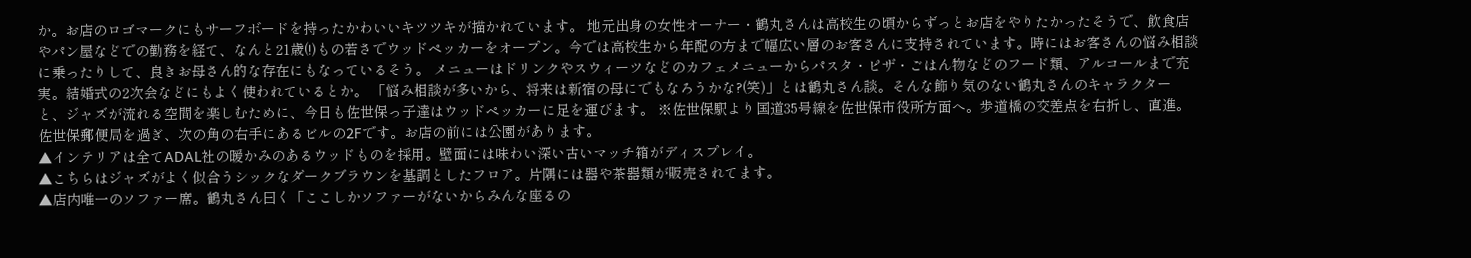か。お店のロゴマークにもサーフボードを持ったかわいいキツツキが描かれています。 地元出身の女性オーナー・鶴丸さんは高校生の頃からずっとお店をやりたかったそうで、飲食店やパン屋などでの勤務を経て、なんと21歳(!)もの若さでウッドペッカーをオープン。今では高校生から年配の方まで幅広い層のお客さんに支持されています。時にはお客さんの悩み相談に乗ったりして、良きお母さん的な存在にもなっているそう。 メニューはドリンクやスウィーツなどのカフェメニューからパスタ・ピザ・ごはん物などのフード類、アルコールまで充実。結婚式の2次会などにもよく使われているとか。 「悩み相談が多いから、将来は新宿の母にでもなろうかな?(笑)」とは鶴丸さん談。そんな飾り気のない鶴丸さんのキャラクターと、ジャズが流れる空間を楽しむために、今日も佐世保っ子達はウッドペッカーに足を運びます。 ※佐世保駅より国道35号線を佐世保市役所方面へ。歩道橋の交差点を右折し、直進。佐世保郵便局を過ぎ、次の角の右手にあるビルの2Fです。お店の前には公園があります。
▲インテリアは全てADAL社の暖かみのあるウッドものを採用。壁面には味わい深い古いマッチ箱がディスプレイ。
▲こちらはジャズがよく似合うシックなダークブラウンを基調としたフロア。片隅には器や茶器類が販売されてます。
▲店内唯一のソファー席。鶴丸さん曰く「ここしかソファーがないからみんな座るの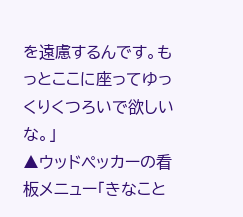を遠慮するんです。もっとここに座ってゆっくりくつろいで欲しいな。」
▲ウッドペッカーの看板メニュー「きなこと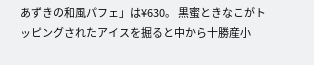あずきの和風パフェ」は¥630。 黒蜜ときなこがトッピングされたアイスを掘ると中から十勝産小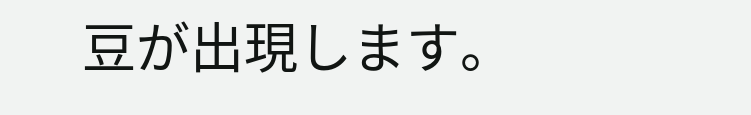豆が出現します。